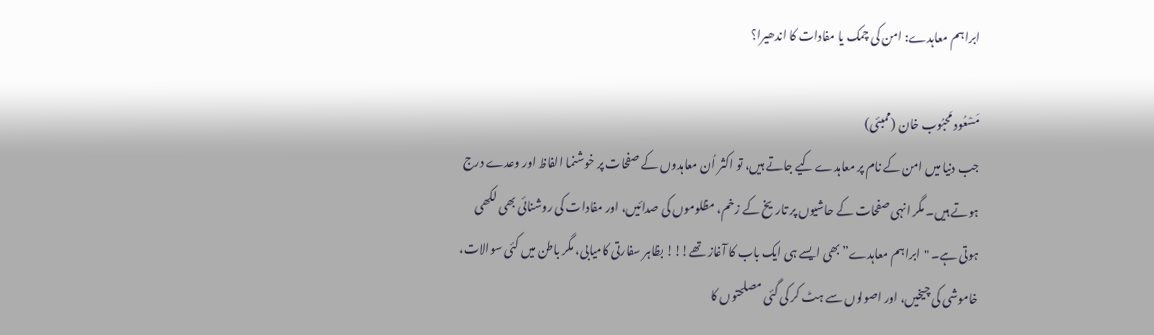ابراہم معاہدے: امن کی چمک یا مفادات کا اندھیرا؟

مَسْعُود مَحبُوب خان (ممبئی)
جب دنیا میں امن کے نام پر معاہدے کیے جاتے ہیں، تو اکثر اُن معاہدوں کے صفحات پر خوشنما الفاظ اور وعدے درج ہوتے ہیں۔ مگر انہی صفحات کے حاشیوں پر تاریخ کے زخم، مظلوموں کی صدائیں، اور مفادات کی روشنائی بھی لکھی ہوتی ہے۔ "ابراہم معاہدے” بھی ایسے ہی ایک باب کا آغاز تھے!!! بظاہر سفارتی کامیابی، مگر باطن میں کئی سوالات، خاموشی کی چیخیں، اور اصولوں سے ہٹ کر کی گئی مصلحتوں کا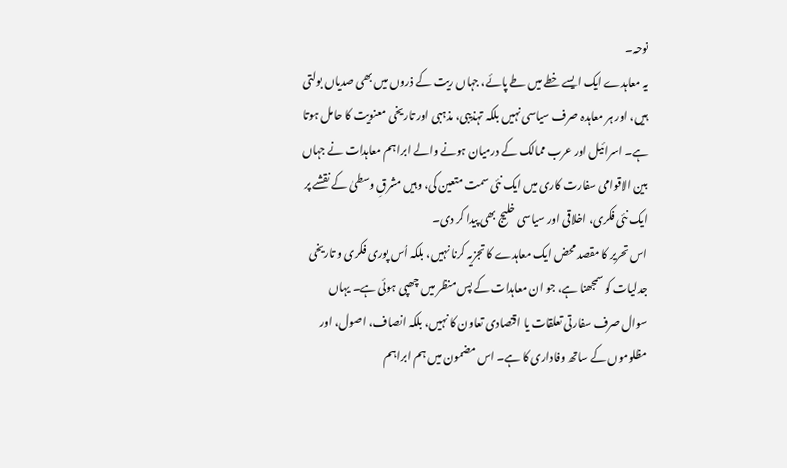نوحہ۔
یہ معاہدے ایک ایسے خطے میں طے پائے، جہاں ریت کے ذروں میں بھی صدیاں بولتی ہیں، اور ہر معاہدہ صرف سیاسی نہیں بلکہ تہذیبی، مذہبی اور تاریخی معنویت کا حامل ہوتا ہے۔ اسرائیل اور عرب ممالک کے درمیان ہونے والے ابراہم معاہدات نے جہاں بین الاقوامی سفارت کاری میں ایک نئی سمت متعین کی، وہیں مشرقِ وسطیٰ کے نقشے پر ایک نئی فکری، اخلاقی اور سیاسی خلیج بھی پیدا کر دی۔
اس تحریر کا مقصد محض ایک معاہدے کا تجزیہ کرنا نہیں، بلکہ اُس پوری فکری و تاریخی جدلیات کو سمجھنا ہے، جو ان معاہدات کے پس منظر میں چھپی ہوئی ہے۔ یہاں سوال صرف سفارتی تعلقات یا اقتصادی تعاون کا نہیں، بلکہ انصاف، اصول، اور مظلوموں کے ساتھ وفاداری کا ہے۔ اس مضمون میں ہم ابراہم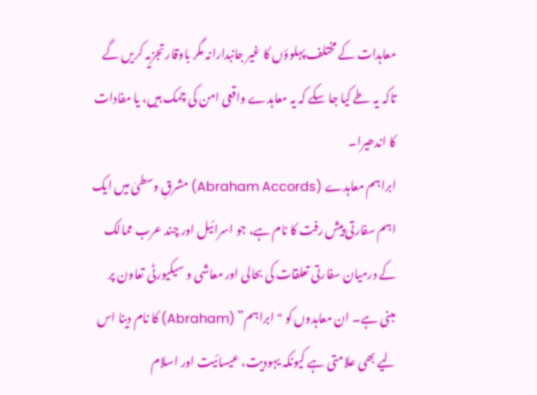معاہدات کے مختلف پہلوؤں کا غیر جانبدارانہ مگر باوقار تجزیہ کریں گے تاکہ یہ طے کیا جا سکے کہ یہ معاہدے واقعی امن کی چمک ہیں، یا مفادات کا اندھیرا۔
ابراہم معاہدے (Abraham Accords) مشرقِ وسطیٰ میں ایک اہم سفارتی پیش رفت کا نام ہے، جو اسرائیل اور چند عرب ممالک کے درمیان سفارتی تعلقات کی بحالی اور معاشی و سیکیورٹی تعاون پر مبنی ہے۔ ان معاہدوں کو "ابراہم” (Abraham) کا نام دینا اس لیے بھی علامتی ہے کیونکہ یہودیت، عیسائیت اور اسلام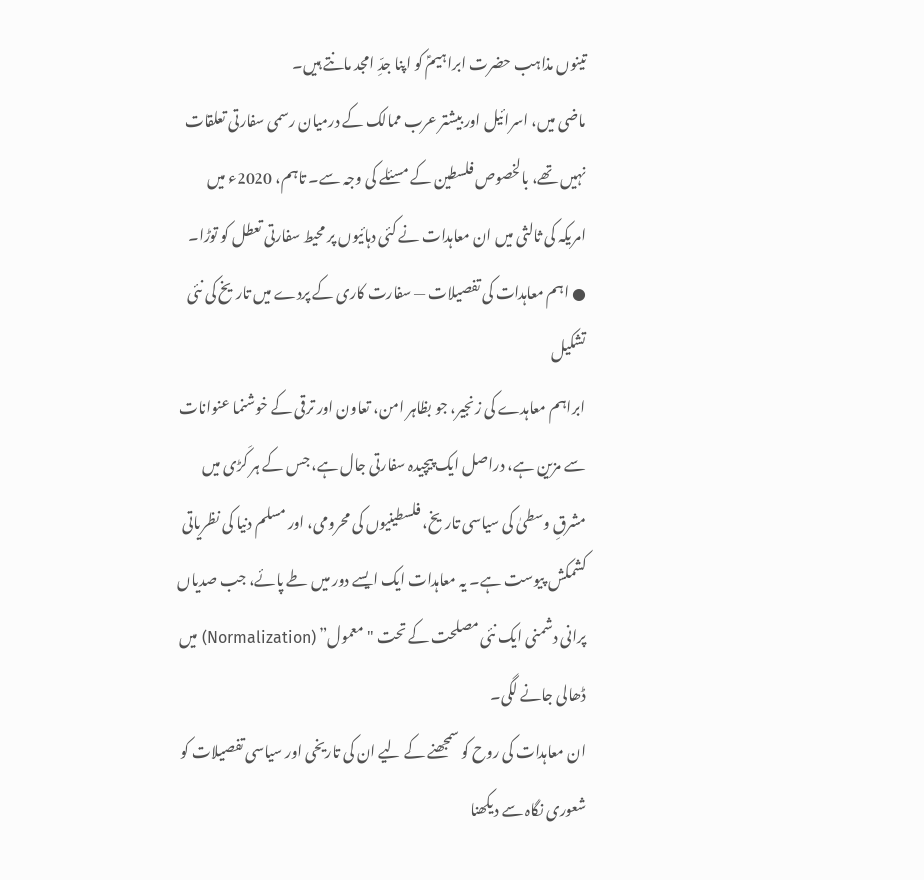تینوں مذاہب حضرت ابراہیمؑ کو اپنا جدِّ امجد مانتے ہیں۔
ماضی میں، اسرائیل اور بیشتر عرب ممالک کے درمیان رسمی سفارتی تعلقات نہیں تھے، بالخصوص فلسطین کے مسئلے کی وجہ سے۔ تاہم، 2020ء میں امریکہ کی ثالثی میں ان معاہدات نے کئی دہائیوں پر محیط سفارتی تعطل کو توڑا۔
● اہم معاہدات کی تفصیلات — سفارت کاری کے پردے میں تاریخ کی نئی تشکیل
ابراہم معاہدے کی زنجیر، جو بظاہر امن، تعاون اور ترقی کے خوشنما عنوانات سے مزین ہے، دراصل ایک پیچیدہ سفارتی جال ہے، جس کے ہر کَڑی میں مشرقِ وسطیٰ کی سیاسی تاریخ، فلسطینیوں کی محرومی، اور مسلم دنیا کی نظریاتی کشمکش پیوست ہے۔ یہ معاہدات ایک ایسے دور میں طے پائے، جب صدیاں پرانی دشمنی ایک نئی مصلحت کے تحت "معمول” (Normalization) میں ڈھالی جانے لگی۔
ان معاہدات کی روح کو سمجھنے کے لیے ان کی تاریخی اور سیاسی تفصیلات کو شعوری نگاہ سے دیکھنا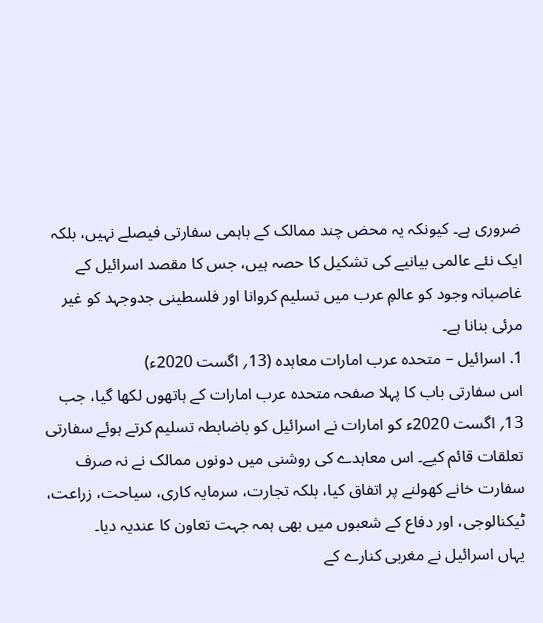ضروری ہے۔ کیونکہ یہ محض چند ممالک کے باہمی سفارتی فیصلے نہیں، بلکہ ایک نئے عالمی بیانیے کی تشکیل کا حصہ ہیں، جس کا مقصد اسرائیل کے غاصبانہ وجود کو عالمِ عرب میں تسلیم کروانا اور فلسطینی جدوجہد کو غیر مرئی بنانا ہے۔
1. اسرائیل – متحدہ عرب امارات معاہدہ (13؍ اگست 2020ء)
اس سفارتی باب کا پہلا صفحہ متحدہ عرب امارات کے ہاتھوں لکھا گیا، جب 13؍ اگست 2020ء کو امارات نے اسرائیل کو باضابطہ تسلیم کرتے ہوئے سفارتی تعلقات قائم کیے۔ اس معاہدے کی روشنی میں دونوں ممالک نے نہ صرف سفارت خانے کھولنے پر اتفاق کیا، بلکہ تجارت، سرمایہ کاری، سیاحت، زراعت، ٹیکنالوجی، اور دفاع کے شعبوں میں بھی ہمہ جہت تعاون کا عندیہ دیا۔
یہاں اسرائیل نے مغربی کنارے کے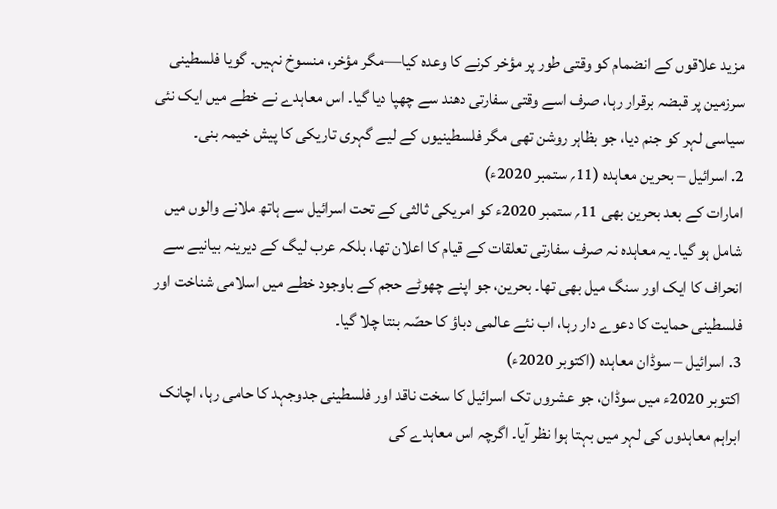مزید علاقوں کے انضمام کو وقتی طور پر مؤخر کرنے کا وعدہ کیا—مگر مؤخر، منسوخ نہیں۔ گویا فلسطینی سرزمین پر قبضہ برقرار رہا، صرف اسے وقتی سفارتی دھند سے چھپا دیا گیا۔ اس معاہدے نے خطے میں ایک نئی سیاسی لہر کو جنم دیا، جو بظاہر روشن تھی مگر فلسطینیوں کے لیے گہری تاریکی کا پیش خیمہ بنی۔
2. اسرائیل – بحرین معاہدہ (11؍ ستمبر 2020ء)
امارات کے بعد بحرین بھی 11؍ ستمبر 2020ء کو امریکی ثالثی کے تحت اسرائیل سے ہاتھ ملانے والوں میں شامل ہو گیا۔ یہ معاہدہ نہ صرف سفارتی تعلقات کے قیام کا اعلان تھا، بلکہ عرب لیگ کے دیرینہ بیانیے سے انحراف کا ایک اور سنگ میل بھی تھا۔ بحرین، جو اپنے چھوٹے حجم کے باوجود خطے میں اسلامی شناخت اور فلسطینی حمایت کا دعوے دار رہا، اب نئے عالمی دباؤ کا حصّہ بنتا چلا گیا۔
3. اسرائیل – سوڈان معاہدہ (اکتوبر 2020ء)
اکتوبر 2020ء میں سوڈان، جو عشروں تک اسرائیل کا سخت ناقد اور فلسطینی جدوجہد کا حامی رہا، اچانک ابراہم معاہدوں کی لہر میں بہتا ہوا نظر آیا۔ اگرچہ اس معاہدے کی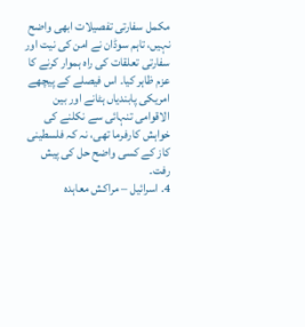مکمل سفارتی تفصیلات ابھی واضح نہیں، تاہم سوڈان نے امن کی نیت اور سفارتی تعلقات کی راہ ہموار کرنے کا عزم ظاہر کیا۔ اس فیصلے کے پیچھے امریکی پابندیاں ہٹانے اور بین الاقوامی تنہائی سے نکلنے کی خواہش کارفرما تھی، نہ کہ فلسطینی کاز کے کسی واضح حل کی پیش رفت۔
4. اسرائیل – مراکش معاہدہ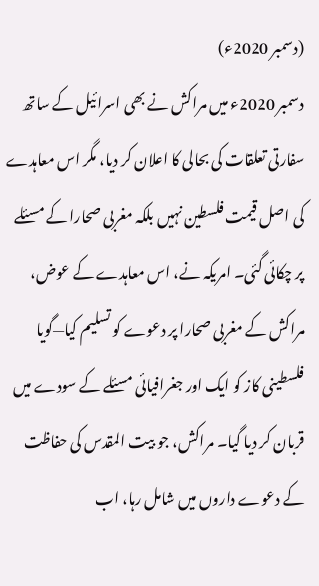(دسمبر 2020ء)
دسمبر 2020ء میں مراکش نے بھی اسرائیل کے ساتھ سفارتی تعلقات کی بحالی کا اعلان کر دیا، مگر اس معاہدے کی اصل قیمت فلسطین نہیں بلکہ مغربی صحارا کے مسئلے پر چکائی گئی۔ امریکہ نے، اس معاہدے کے عوض، مراکش کے مغربی صحارا پر دعوے کو تسلیم کیا—گویا فلسطینی کاز کو ایک اور جغرافیائی مسئلے کے سودے میں قربان کر دیا گیا۔ مراکش، جو بیت المقدس کی حفاظت کے دعوے داروں میں شامل رہا، اب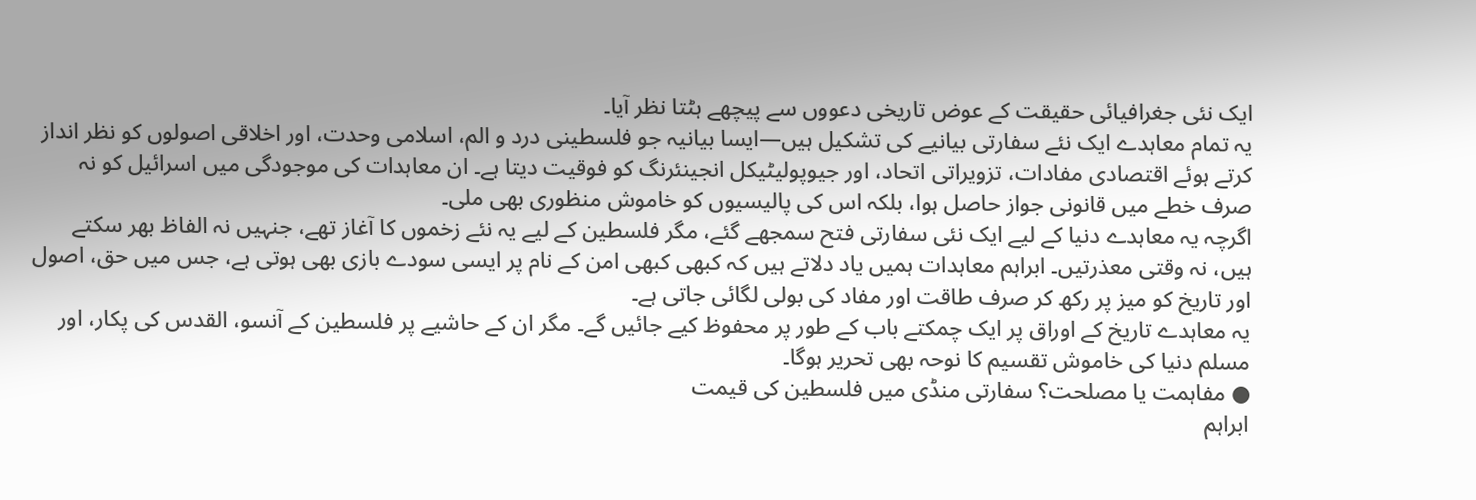ایک نئی جغرافیائی حقیقت کے عوض تاریخی دعووں سے پیچھے ہٹتا نظر آیا۔
یہ تمام معاہدے ایک نئے سفارتی بیانیے کی تشکیل ہیں—ایسا بیانیہ جو فلسطینی درد و الم، اسلامی وحدت، اور اخلاقی اصولوں کو نظر انداز کرتے ہوئے اقتصادی مفادات، تزویراتی اتحاد، اور جیوپولیٹیکل انجینئرنگ کو فوقیت دیتا ہے۔ ان معاہدات کی موجودگی میں اسرائیل کو نہ صرف خطے میں قانونی جواز حاصل ہوا، بلکہ اس کی پالیسیوں کو خاموش منظوری بھی ملی۔
اگرچہ یہ معاہدے دنیا کے لیے ایک نئی سفارتی فتح سمجھے گئے، مگر فلسطین کے لیے یہ نئے زخموں کا آغاز تھے، جنہیں نہ الفاظ بھر سکتے ہیں، نہ وقتی معذرتیں۔ ابراہم معاہدات ہمیں یاد دلاتے ہیں کہ کبھی کبھی امن کے نام پر ایسی سودے بازی بھی ہوتی ہے، جس میں حق، اصول اور تاریخ کو میز پر رکھ کر صرف طاقت اور مفاد کی بولی لگائی جاتی ہے۔
یہ معاہدے تاریخ کے اوراق پر ایک چمکتے باب کے طور پر محفوظ کیے جائیں گے۔ مگر ان کے حاشیے پر فلسطین کے آنسو، القدس کی پکار، اور مسلم دنیا کی خاموش تقسیم کا نوحہ بھی تحریر ہوگا۔
● مفاہمت یا مصلحت؟ سفارتی منڈی میں فلسطین کی قیمت
ابراہم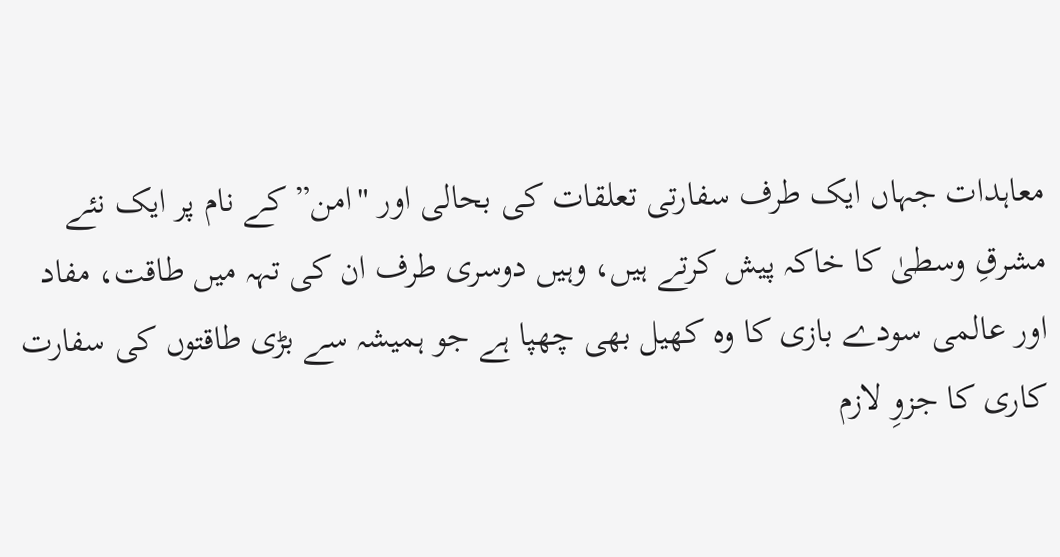معاہدات جہاں ایک طرف سفارتی تعلقات کی بحالی اور "امن” کے نام پر ایک نئے مشرقِ وسطیٰ کا خاکہ پیش کرتے ہیں، وہیں دوسری طرف ان کی تہہ میں طاقت، مفاد اور عالمی سودے بازی کا وہ کھیل بھی چھپا ہے جو ہمیشہ سے بڑی طاقتوں کی سفارت کاری کا جزوِ لازم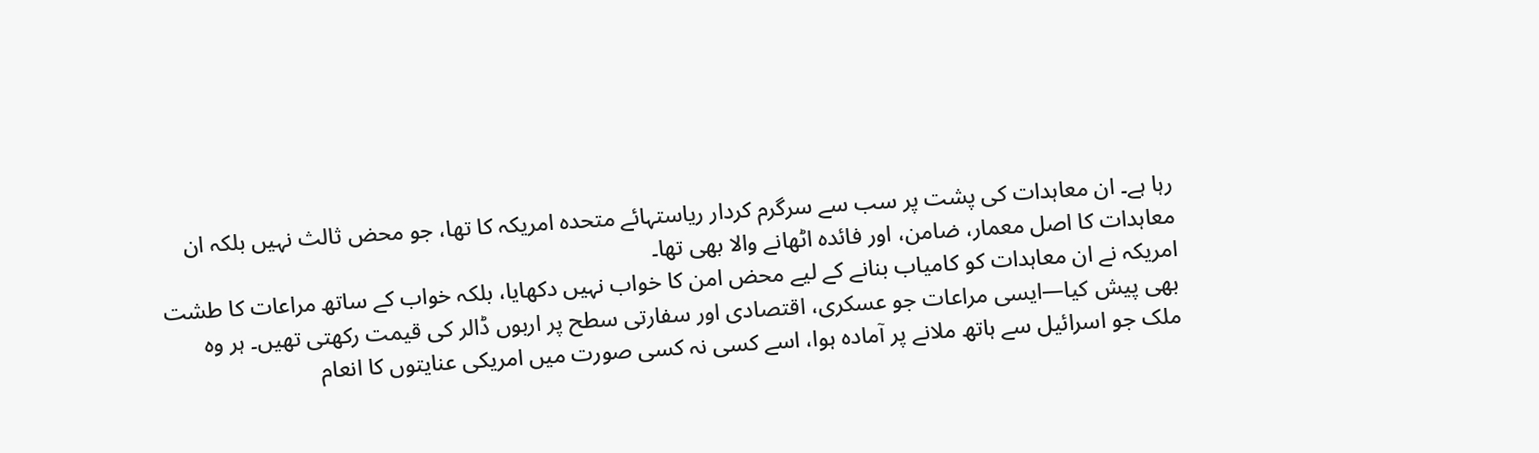رہا ہے۔ ان معاہدات کی پشت پر سب سے سرگرم کردار ریاستہائے متحدہ امریکہ کا تھا، جو محض ثالث نہیں بلکہ ان معاہدات کا اصل معمار، ضامن، اور فائدہ اٹھانے والا بھی تھا۔
امریکہ نے ان معاہدات کو کامیاب بنانے کے لیے محض امن کا خواب نہیں دکھایا، بلکہ خواب کے ساتھ مراعات کا طشت بھی پیش کیا—ایسی مراعات جو عسکری، اقتصادی اور سفارتی سطح پر اربوں ڈالر کی قیمت رکھتی تھیں۔ ہر وہ ملک جو اسرائیل سے ہاتھ ملانے پر آمادہ ہوا، اسے کسی نہ کسی صورت میں امریکی عنایتوں کا انعام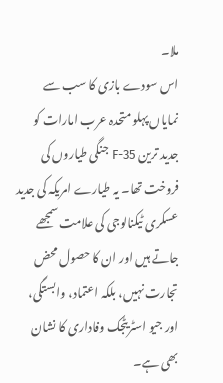ملا۔
اس سودے بازی کا سب سے نمایاں پہلو متحدہ عرب امارات کو جدید ترین F-35 جنگی طیاروں کی فروخت تھا۔ یہ طیارے امریکہ کی جدید عسکری ٹیکنالوجی کی علامت سمجھے جاتے ہیں اور ان کا حصول محض تجارت نہیں، بلکہ اعتماد، وابستگی، اور جیو اسٹریٹجک وفاداری کا نشان بھی ہے۔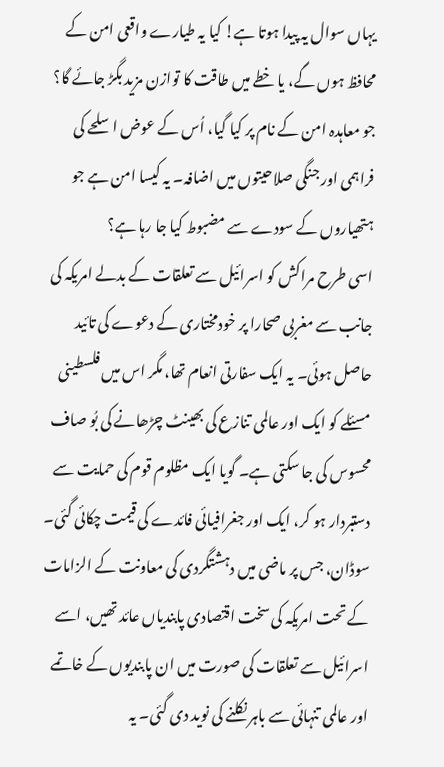یہاں سوال یہ پیدا ہوتا ہے! کیا یہ طیارے واقعی امن کے محافظ ہوں گے، یا خطے میں طاقت کا توازن مزید بگڑ جائے گا؟ جو معاہدہ امن کے نام پر کیا گیا، اُس کے عوض اسلحے کی فراہمی اور جنگی صلاحیتوں میں اضافہ۔ یہ کیسا امن ہے جو ہتھیاروں کے سودے سے مضبوط کیا جا رہا ہے؟
اسی طرح مراکش کو اسرائیل سے تعلقات کے بدلے امریکہ کی جانب سے مغربی صحارا پر خودمختاری کے دعوے کی تائید حاصل ہوئی۔ یہ ایک سفارتی انعام تھا، مگر اس میں فلسطینی مسئلے کو ایک اور عالمی تنازع کی بھینٹ چڑھانے کی بُو صاف محسوس کی جا سکتی ہے۔ گویا ایک مظلوم قوم کی حمایت سے دستبردار ہو کر، ایک اور جغرافیائی فائدے کی قیمت چکائی گئی۔
سوڈان، جس پر ماضی میں دہشتگردی کی معاونت کے الزامات کے تحت امریکہ کی سخت اقتصادی پابندیاں عائد تھیں، اسے اسرائیل سے تعلقات کی صورت میں ان پابندیوں کے خاتمے اور عالمی تنہائی سے باہر نکلنے کی نوید دی گئی۔ یہ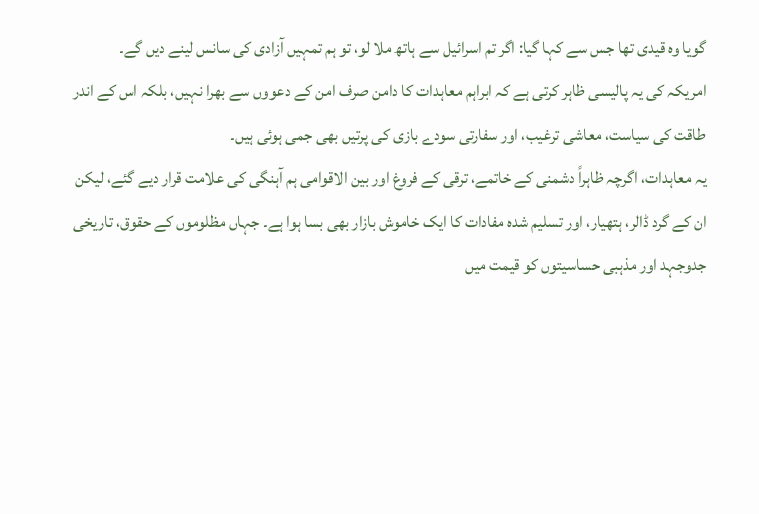گویا وہ قیدی تھا جس سے کہا گیا: اگر تم اسرائیل سے ہاتھ ملا لو، تو ہم تمہیں آزادی کی سانس لینے دیں گے۔
امریکہ کی یہ پالیسی ظاہر کرتی ہے کہ ابراہم معاہدات کا دامن صرف امن کے دعووں سے بھرا نہیں، بلکہ اس کے اندر طاقت کی سیاست، معاشی ترغیب، اور سفارتی سودے بازی کی پرتیں بھی جمی ہوئی ہیں۔
یہ معاہدات، اگرچہ ظاہراً دشمنی کے خاتمے، ترقی کے فروغ اور بین الاقوامی ہم آہنگی کی علامت قرار دیے گئے، لیکن ان کے گرد ڈالر، ہتھیار، اور تسلیم شدہ مفادات کا ایک خاموش بازار بھی بسا ہوا ہے۔ جہاں مظلوموں کے حقوق، تاریخی جدوجہد اور مذہبی حساسیتوں کو قیمت میں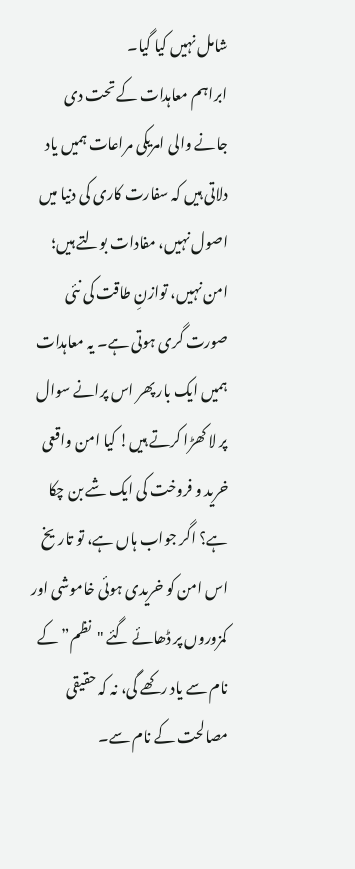شامل نہیں کیا گیا۔
ابراہم معاہدات کے تحت دی جانے والی امریکی مراعات ہمیں یاد دلاتی ہیں کہ سفارت کاری کی دنیا میں اصول نہیں، مفادات بولتے ہیں؛ امن نہیں، توازنِ طاقت کی نئی صورت گری ہوتی ہے۔ یہ معاہدات ہمیں ایک بار پھر اس پرانے سوال پر لا کھڑا کرتے ہیں! کیا امن واقعی خرید و فروخت کی ایک شے بن چکا ہے؟ اگر جواب ہاں ہے، تو تاریخ اس امن کو خریدی ہوئی خاموشی اور کمزوروں پر ڈھائے گئے "نظم” کے نام سے یاد رکھے گی، نہ کہ حقیقی مصالحت کے نام سے۔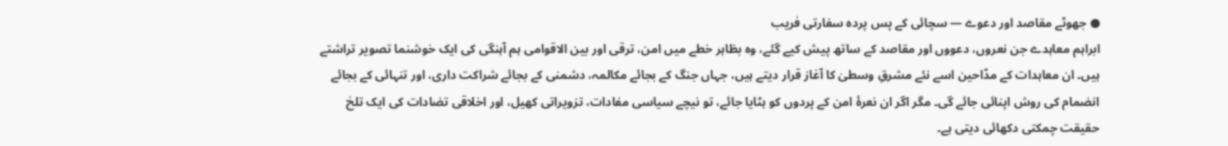● جھوٹے مقاصد اور دعوے — سچائی کے پس پردہ سفارتی فریب
ابراہم معاہدے جن نعروں، دعووں اور مقاصد کے ساتھ پیش کیے گئے، وہ بظاہر خطے میں امن، ترقی اور بین الاقوامی ہم آہنگی کی ایک خوشنما تصویر تراشتے ہیں۔ ان معاہدات کے مدّاحین اسے نئے مشرقِ وسطیٰ کا آغاز قرار دیتے ہیں، جہاں جنگ کے بجائے مکالمہ، دشمنی کے بجائے شراکت داری، اور تنہائی کے بجائے انضمام کی روش اپنائی جائے گی۔ مگر اگر ان نعرۂ امن کے پردوں کو ہٹایا جائے، تو نیچے سیاسی مفادات، تزویراتی کھیل، اور اخلاقی تضادات کی ایک تلخ حقیقت چمکتی دکھائی دیتی ہے۔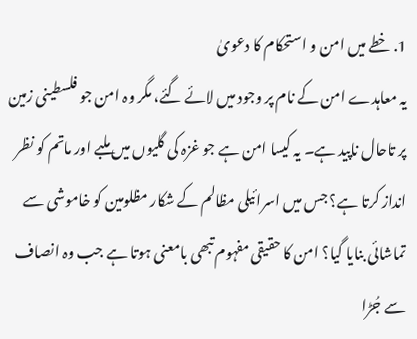1. خطے میں امن و استحکام کا دعویٰ
یہ معاہدے امن کے نام پر وجود میں لائے گئے، مگر وہ امن جو فلسطینی زمین پر تاحال ناپید ہے۔ یہ کیسا امن ہے جو غزہ کی گلیوں میں ملبے اور ماتم کو نظر انداز کرتا ہے؟ جس میں اسرائیلی مظالم کے شکار مظلومین کو خاموشی سے تماشائی بنایا گیا؟ امن کا حقیقی مفہوم تبھی بامعنی ہوتا ہے جب وہ انصاف سے جُڑا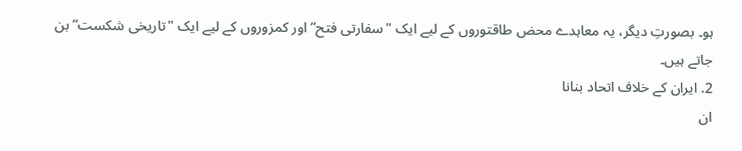ہو۔ بصورتِ دیگر، یہ معاہدے محض طاقتوروں کے لیے ایک "سفارتی فتح” اور کمزوروں کے لیے ایک "تاریخی شکست” بن جاتے ہیں۔
2. ایران کے خلاف اتحاد بنانا
ان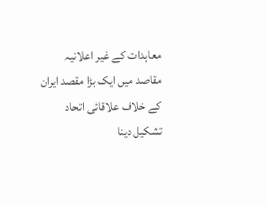معاہدات کے غیر اعلانیہ مقاصد میں ایک بڑا مقصد ایران کے خلاف علاقائی اتحاد تشکیل دینا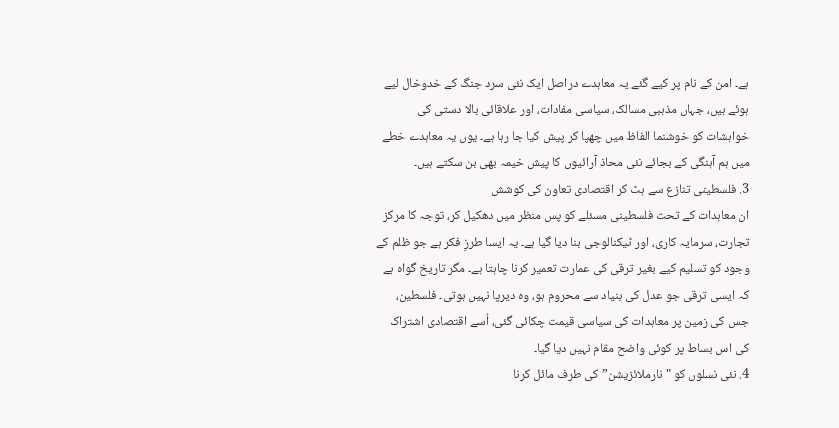ہے۔ امن کے نام پر کیے گئے یہ معاہدے دراصل ایک نئی سرد جنگ کے خدوخال لیے ہوئے ہیں، جہاں مذہبی مسالک، سیاسی مفادات، اور علاقائی بالا دستی کی خواہشات کو خوشنما الفاظ میں چھپا کر پیش کیا جا رہا ہے۔ یوں یہ معاہدے خطے میں ہم آہنگی کے بجائے نئی محاذ آرائیوں کا پیش خیمہ بھی بن سکتے ہیں۔
3. فلسطینی تنازع سے ہٹ کر اقتصادی تعاون کی کوشش
ان معاہدات کے تحت فلسطینی مسئلے کو پس منظر میں دھکیل کر، توجہ کا مرکز تجارت، سرمایہ کاری، اور ٹیکنالوجی بنا دیا گیا ہے۔ یہ ایسا طرزِ فکر ہے جو ظلم کے وجود کو تسلیم کیے بغیر ترقی کی عمارت تعمیر کرنا چاہتا ہے۔ مگر تاریخ گواہ ہے کہ ایسی ترقی جو عدل کی بنیاد سے محروم ہو، وہ دیرپا نہیں ہوتی۔ فلسطین، جس کی زمین پر معاہدات کی سیاسی قیمت چکائی گئی، اُسے اقتصادی اشتراک کی اس بساط پر کوئی واضح مقام نہیں دیا گیا۔
4. نئی نسلوں کو "نارملائزیشن” کی طرف مائل کرنا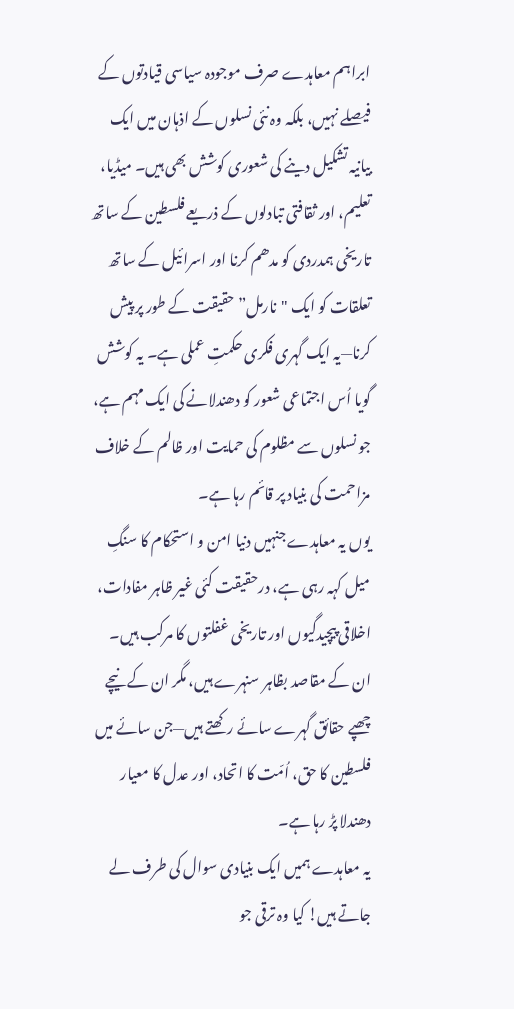ابراہم معاہدے صرف موجودہ سیاسی قیادتوں کے فیصلے نہیں، بلکہ وہ نئی نسلوں کے اذہان میں ایک بیانیہ تشکیل دینے کی شعوری کوشش بھی ہیں۔ میڈیا، تعلیم، اور ثقافتی تبادلوں کے ذریعے فلسطین کے ساتھ تاریخی ہمدردی کو مدھم کرنا اور اسرائیل کے ساتھ تعلقات کو ایک "نارمل” حقیقت کے طور پر پیش کرنا—یہ ایک گہری فکری حکمتِ عملی ہے۔ یہ کوشش گویا اُس اجتماعی شعور کو دھندلانے کی ایک مہم ہے، جو نسلوں سے مظلوم کی حمایت اور ظالم کے خلاف مزاحمت کی بنیاد پر قائم رہا ہے۔
یوں یہ معاہدے جنہیں دنیا امن و استحکام کا سنگِ میل کہہ رہی ہے، درحقیقت کئی غیر ظاہر مفادات، اخلاقی پیچیدگیوں اور تاریخی غفلتوں کا مرکب ہیں۔ ان کے مقاصد بظاہر سنہرے ہیں، مگر ان کے نیچے چھپے حقائق گہرے سائے رکھتے ہیں—جن سائے میں فلسطین کا حق، اُمّت کا اتحاد، اور عدل کا معیار دھندلا پڑ رہا ہے۔
یہ معاہدے ہمیں ایک بنیادی سوال کی طرف لے جاتے ہیں! کیا وہ ترقی جو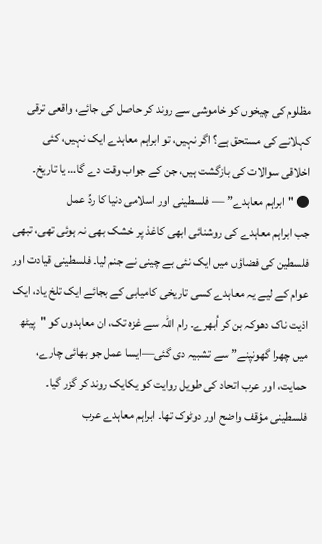مظلوم کی چیخوں کو خاموشی سے روند کر حاصل کی جائے، واقعی ترقی کہلانے کی مستحق ہے؟ اگر نہیں، تو ابراہم معاہدے ایک نہیں، کئی اخلاقی سوالات کی بازگشت ہیں، جن کے جواب وقت دے گا… یا تاریخ۔
● "ابراہم معاہدے” — فلسطینی اور اسلامی دنیا کا ردِّ عمل
جب ابراہم معاہدے کی روشنائی ابھی کاغذ پر خشک بھی نہ ہوئی تھی، تبھی فلسطین کی فضاؤں میں ایک نئی بے چینی نے جنم لیا۔ فلسطینی قیادت اور عوام کے لیے یہ معاہدے کسی تاریخی کامیابی کے بجائے ایک تلخ یاد، ایک اذیت ناک دھوکہ بن کر اُبھرے۔ رام اللہ سے غزہ تک، ان معاہدوں کو "پیٹھ میں چھرا گھونپنے” سے تشبیہ دی گئی—ایسا عمل جو بھائی چارے، حمایت، اور عرب اتحاد کی طویل روایت کو یکایک روند کر گزر گیا۔
فلسطینی مؤقف واضح اور دوٹوک تھا۔ ابراہم معاہدے عرب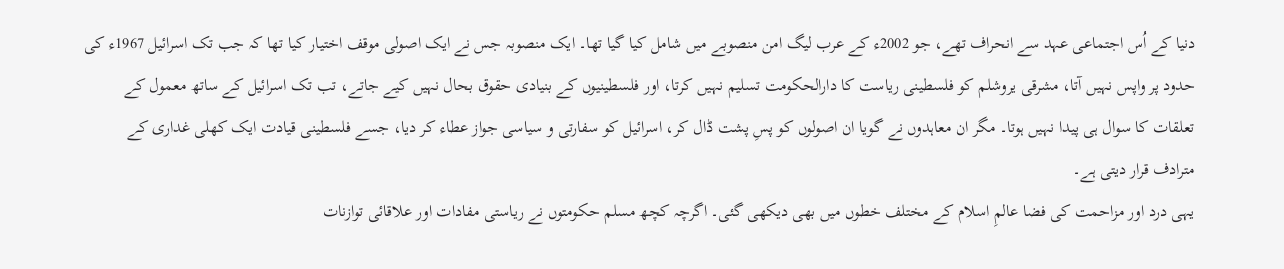دنیا کے اُس اجتماعی عہد سے انحراف تھے، جو 2002ء کے عرب لیگ امن منصوبے میں شامل کیا گیا تھا۔ ایک منصوبہ جس نے ایک اصولی موقف اختیار کیا تھا کہ جب تک اسرائیل 1967ء کی حدود پر واپس نہیں آتا، مشرقی یروشلم کو فلسطینی ریاست کا دارالحکومت تسلیم نہیں کرتا، اور فلسطینیوں کے بنیادی حقوق بحال نہیں کیے جاتے، تب تک اسرائیل کے ساتھ معمول کے تعلقات کا سوال ہی پیدا نہیں ہوتا۔ مگر ان معاہدوں نے گویا ان اصولوں کو پسِ پشت ڈال کر، اسرائیل کو سفارتی و سیاسی جواز عطاء کر دیا، جسے فلسطینی قیادت ایک کھلی غداری کے مترادف قرار دیتی ہے۔
یہی درد اور مزاحمت کی فضا عالمِ اسلام کے مختلف خطوں میں بھی دیکھی گئی۔ اگرچہ کچھ مسلم حکومتوں نے ریاستی مفادات اور علاقائی توازنات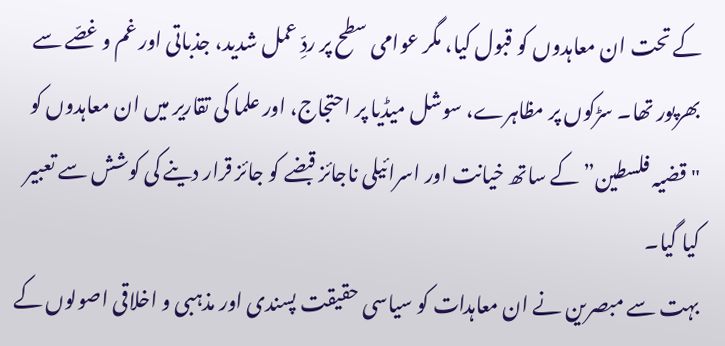کے تحت ان معاہدوں کو قبول کیا، مگر عوامی سطح پر ردِّ عمل شدید، جذباتی اور غم و غصّے سے بھرپور تھا۔ سڑکوں پر مظاہرے، سوشل میڈیا پر احتجاج، اور علما کی تقاریر میں ان معاہدوں کو "قضیہ فلسطین” کے ساتھ خیانت اور اسرائیلی ناجائز قبضے کو جائز قرار دینے کی کوشش سے تعبیر کیا گیا۔
بہت سے مبصرین نے ان معاہدات کو سیاسی حقیقت پسندی اور مذہبی و اخلاقی اصولوں کے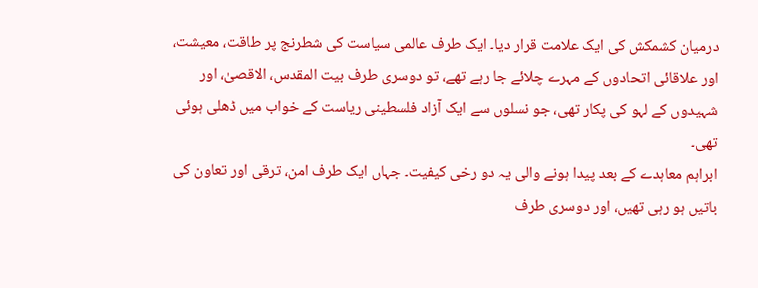درمیان کشمکش کی ایک علامت قرار دیا۔ ایک طرف عالمی سیاست کی شطرنج پر طاقت، معیشت، اور علاقائی اتحادوں کے مہرے چلائے جا رہے تھے، تو دوسری طرف بیت المقدس، الاقصیٰ، اور شہیدوں کے لہو کی پکار تھی، جو نسلوں سے ایک آزاد فلسطینی ریاست کے خواب میں ڈھلی ہوئی تھی۔
ابراہم معاہدے کے بعد پیدا ہونے والی یہ دو رخی کیفیت۔ جہاں ایک طرف امن، ترقی اور تعاون کی باتیں ہو رہی تھیں، اور دوسری طرف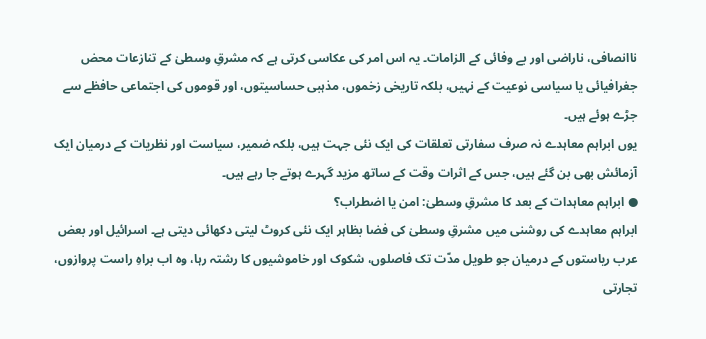ناانصافی، ناراضی اور بے وفائی کے الزامات۔ یہ اس امر کی عکاسی کرتی ہے کہ مشرقِ وسطیٰ کے تنازعات محض جغرافیائی یا سیاسی نوعیت کے نہیں، بلکہ تاریخی زخموں، مذہبی حساسیتوں، اور قوموں کی اجتماعی حافظے سے جڑے ہوئے ہیں۔
یوں ابراہم معاہدے نہ صرف سفارتی تعلقات کی ایک نئی جہت ہیں، بلکہ ضمیر، سیاست اور نظریات کے درمیان ایک آزمائش بھی بن گئے ہیں، جس کے اثرات وقت کے ساتھ مزید گہرے ہوتے جا رہے ہیں۔
● ابراہم معاہدات کے بعد کا مشرقِ وسطیٰ: امن یا اضطراب؟
ابراہم معاہدے کی روشنی میں مشرقِ وسطیٰ کی فضا بظاہر ایک نئی کروٹ لیتی دکھائی دیتی ہے۔ اسرائیل اور بعض عرب ریاستوں کے درمیان جو طویل مدّت تک فاصلوں، شکوک اور خاموشیوں کا رشتہ رہا، وہ اب براہِ راست پروازوں، تجارتی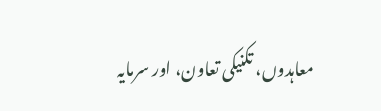معاہدوں، تکنیکی تعاون، اور سرمایہ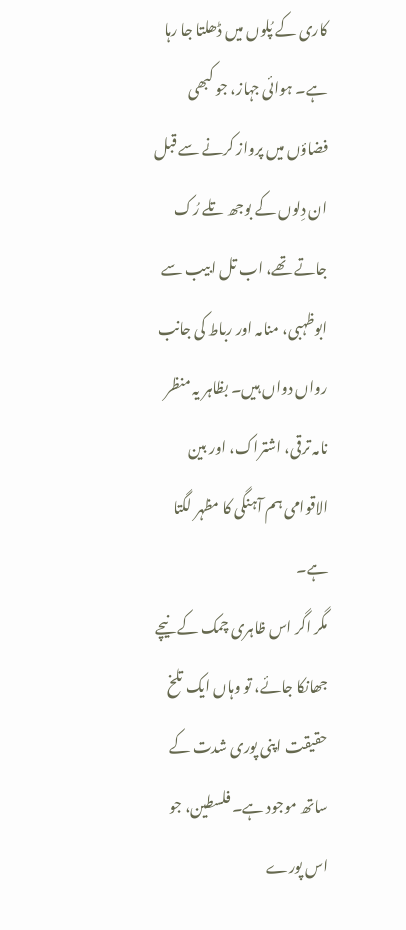کاری کے پُلوں میں ڈھلتا جا رہا ہے۔ ہوائی جہاز، جو کبھی فضاؤں میں پرواز کرنے سے قبل ان دِلوں کے بوجھ تلے رُک جاتے تھے، اب تل ابیب سے ابوظہبی، منامہ اور رباط کی جانب رواں دواں ہیں۔ بظاہر یہ منظر نامہ ترقی، اشتراک، اور بین الاقوامی ہم آہنگی کا مظہر لگتا ہے۔
مگر اگر اس ظاہری چمک کے نیچے جھانکا جائے، تو وہاں ایک تلخ حقیقت اپنی پوری شدت کے ساتھ موجود ہے۔ فلسطین، جو اس پورے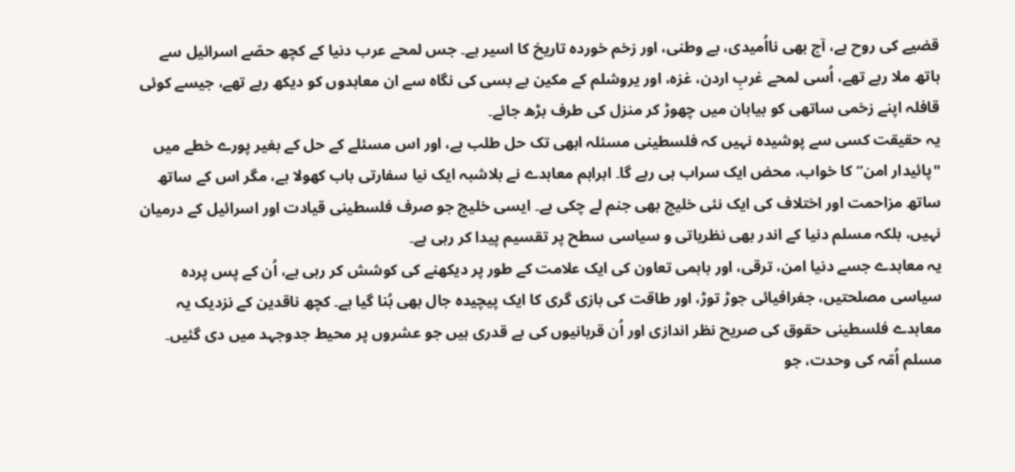قضیے کی روح ہے، آج بھی نااُمیدی، بے وطنی، اور زخم خوردہ تاریخ کا اسیر ہے۔ جس لمحے عرب دنیا کے کچھ حصّے اسرائیل سے ہاتھ ملا رہے تھے، اُسی لمحے غربِ اردن، غزہ، اور یروشلم کے مکین بے بسی کی نگاہ سے ان معاہدوں کو دیکھ رہے تھے، جیسے کوئی قافلہ اپنے زخمی ساتھی کو بیابان میں چھوڑ کر منزل کی طرف بڑھ جائے۔
یہ حقیقت کسی سے پوشیدہ نہیں کہ فلسطینی مسئلہ ابھی تک حل طلب ہے، اور اس مسئلے کے حل کے بغیر پورے خطے میں "پائیدار امن” کا خواب، محض ایک سراب ہی رہے گا۔ ابراہم معاہدے نے بلاشبہ ایک نیا سفارتی باب کھولا ہے، مگر اس کے ساتھ ساتھ مزاحمت اور اختلاف کی ایک نئی خلیج بھی جنم لے چکی ہے۔ ایسی خلیج جو صرف فلسطینی قیادت اور اسرائیل کے درمیان نہیں، بلکہ مسلم دنیا کے اندر بھی نظریاتی و سیاسی سطح پر تقسیم پیدا کر رہی ہے۔
یہ معاہدے جسے دنیا امن، ترقی، اور باہمی تعاون کی ایک علامت کے طور پر دیکھنے کی کوشش کر رہی ہے، اُن کے پس پردہ سیاسی مصلحتیں، جغرافیائی جوڑ توڑ، اور طاقت کی بازی گری کا ایک پیچیدہ جال بھی بُنا گیا ہے۔ کچھ ناقدین کے نزدیک یہ معاہدے فلسطینی حقوق کی صریح نظر اندازی اور اُن قربانیوں کی بے قدری ہیں جو عشروں پر محیط جدوجہد میں دی گئیں۔
مسلم اُمّہ کی وحدت، جو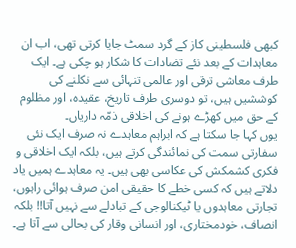کبھی فلسطینی کاز کے گرد سمٹ جایا کرتی تھی، اب ان معاہدات کے بعد نئے تضادات کا شکار ہو چکی ہے۔ ایک طرف معاشی ترقی اور عالمی تنہائی سے نکلنے کی کوششیں ہیں، تو دوسری طرف تاریخ، عقیدہ، اور مظلوم کے حق میں کھڑے ہونے کی اخلاقی ذمّہ داریاں۔
یوں کہا جا سکتا ہے کہ ابراہم معاہدے نہ صرف ایک نئی سفارتی سمت کی نمائندگی کرتے ہیں، بلکہ ایک اخلاقی و فکری کشمکش کی عکاسی بھی ہیں۔ یہ معاہدے ہمیں یاد دلاتے ہیں کہ کسی خطے کا حقیقی امن صرف ہوائی راہوں، تجارتی معاہدوں یا ٹیکنالوجی کے تبادلے سے نہیں آتا!! بلکہ انصاف، خودمختاری، اور انسانی وقار کی بحالی سے آتا ہے۔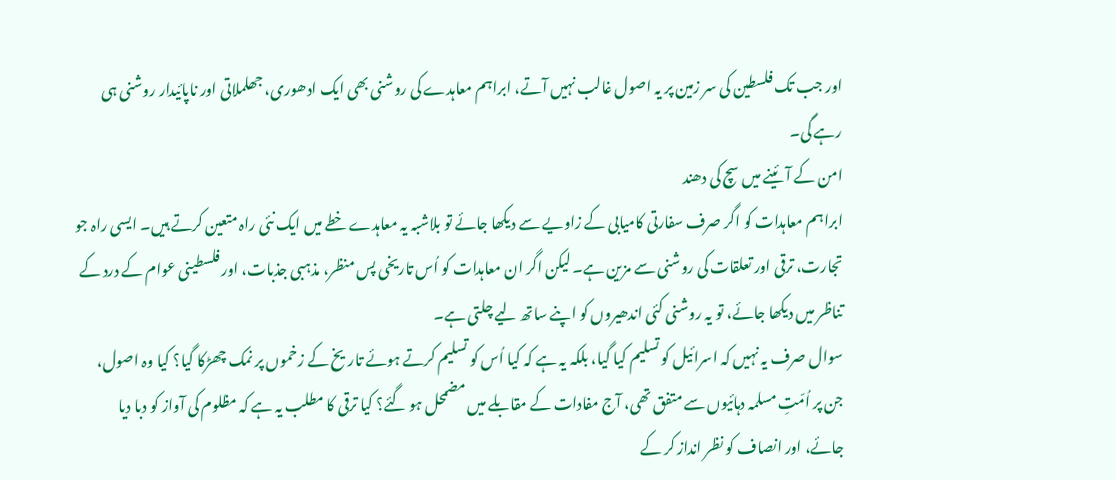اور جب تک فلسطین کی سر زمین پر یہ اصول غالب نہیں آتے، ابراہم معاہدے کی روشنی بھی ایک ادھوری، جھلملاتی اور ناپائیدار روشنی ہی رہے گی۔
امن کے آئینے میں سچ کی دھند
ابراہم معاہدات کو اگر صرف سفارتی کامیابی کے زاویے سے دیکھا جائے تو بلاشبہ یہ معاہدے خطے میں ایک نئی راہ متعین کرتے ہیں۔ ایسی راہ جو تجارت، ترقی اور تعلقات کی روشنی سے مزین ہے۔ لیکن اگر ان معاہدات کو اُس تاریخی پس منظر، مذہبی جذبات، اور فلسطینی عوام کے درد کے تناظر میں دیکھا جائے، تو یہ روشنی کئی اندھیروں کو اپنے ساتھ لیے چلتی ہے۔
سوال صرف یہ نہیں کہ اسرائیل کو تسلیم کیا گیا، بلکہ یہ ہے کہ کیا اُس کو تسلیم کرتے ہوئے تاریخ کے زخموں پر نمک چھڑکا گیا؟ کیا وہ اصول، جن پر اُمّتِ مسلمہ دہائیوں سے متفق تھی، آج مفادات کے مقابلے میں مضمحل ہو گئے؟ کیا ترقی کا مطلب یہ ہے کہ مظلوم کی آواز کو دبا دیا جائے، اور انصاف کو نظر انداز کر کے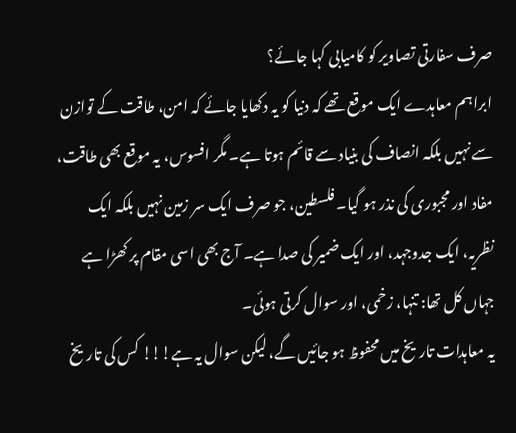صرف سفارتی تصاویر کو کامیابی کہا جائے؟
ابراہم معاہدے ایک موقع تھے کہ دنیا کو یہ دکھایا جائے کہ امن، طاقت کے توازن سے نہیں بلکہ انصاف کی بنیاد سے قائم ہوتا ہے۔ مگر افسوس، یہ موقع بھی طاقت، مفاد اور مجبوری کی نذر ہو گیا۔ فلسطین، جو صرف ایک سر زمین نہیں بلکہ ایک نظریہ، ایک جدوجہد، اور ایک ضمیر کی صدا ہے۔ آج بھی اسی مقام پر کھڑا ہے جہاں کل تھا: تنہا، زخمی، اور سوال کرتی ہوئی۔
یہ معاہدات تاریخ میں محفوظ ہو جائیں گے، لیکن سوال یہ ہے!!! کس کی تاریخ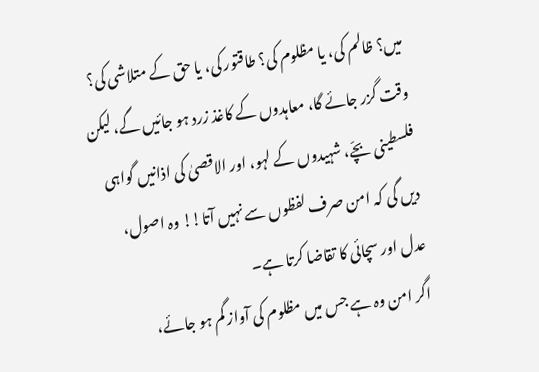میں؟ ظالم کی، یا مظلوم کی؟ طاقتور کی، یا حق کے متلاشی کی؟ وقت گزر جائے گا، معاہدوں کے کاغذ زرد ہو جائیں گے، لیکن فلسطینی بچّے، شہیدوں کے لہو، اور الاقصیٰ کی اذانیں گواہی دیں گی کہ امن صرف لفظوں سے نہیں آتا!! وہ اصول، عدل اور سچائی کا تقاضا کرتا ہے۔
اگر امن وہ ہے جس میں مظلوم کی آواز گم ہو جائے،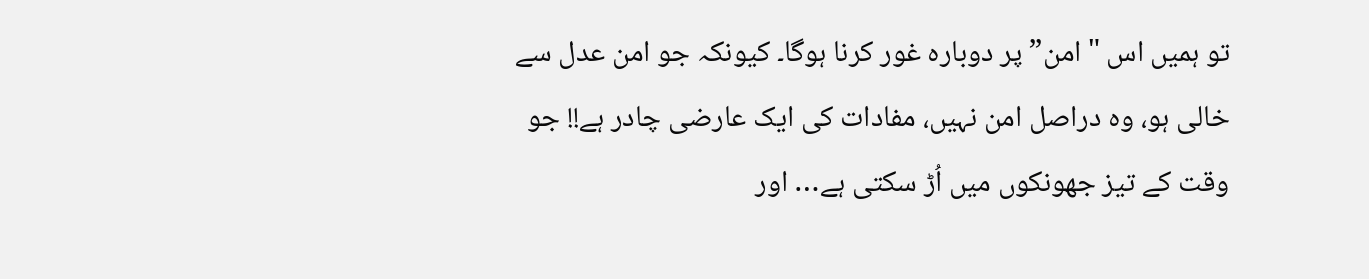تو ہمیں اس "امن” پر دوبارہ غور کرنا ہوگا۔ کیونکہ جو امن عدل سے خالی ہو، وہ دراصل امن نہیں، مفادات کی ایک عارضی چادر ہے!! جو وقت کے تیز جھونکوں میں اُڑ سکتی ہے… اور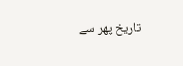تاریخ پھر سے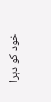خود کو دہرا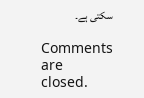سکتی ہے۔

Comments are closed.